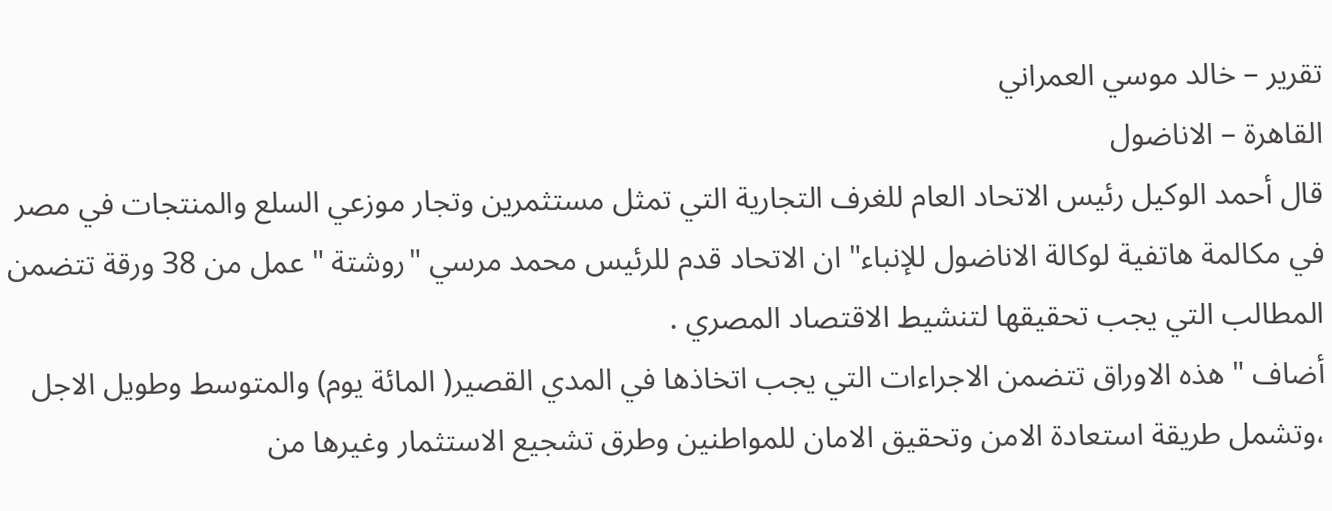تقرير – خالد موسي العمراني
القاهرة – الاناضول
قال أحمد الوكيل رئيس الاتحاد العام للغرف التجارية التي تمثل مستثمرين وتجار موزعي السلع والمنتجات في مصر في مكالمة هاتفية لوكالة الاناضول للإنباء" ان الاتحاد قدم للرئيس محمد مرسي "روشتة " عمل من 38 ورقة تتضمن المطالب التي يجب تحقيقها لتنشيط الاقتصاد المصري .
أضاف " هذه الاوراق تتضمن الاجراءات التي يجب اتخاذها في المدي القصير( المائة يوم) والمتوسط وطويل الاجل ،وتشمل طريقة استعادة الامن وتحقيق الامان للمواطنين وطرق تشجيع الاستثمار وغيرها من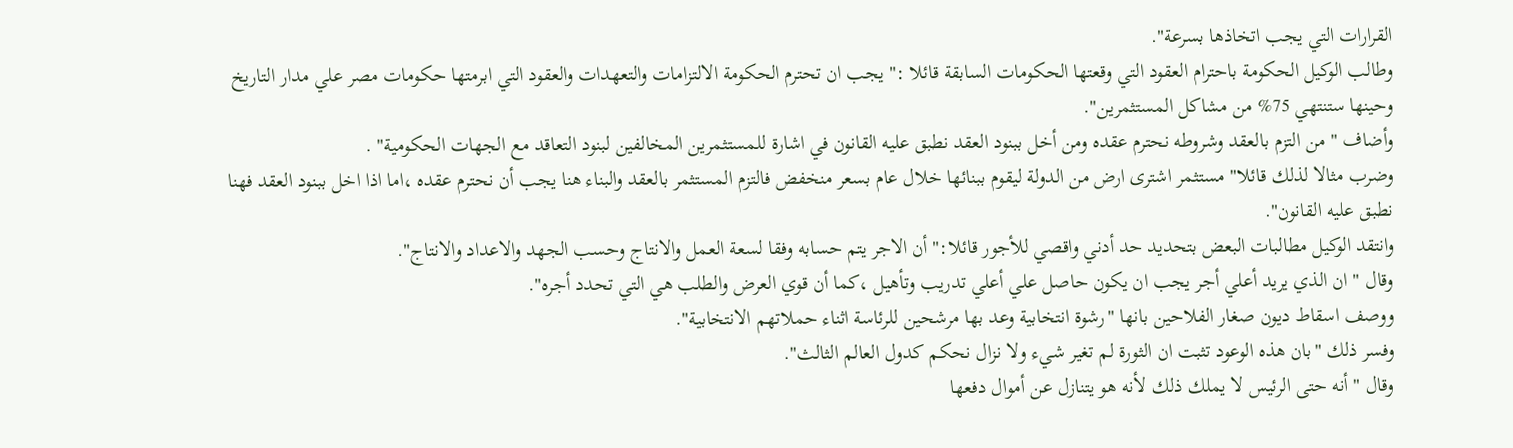القرارات التي يجب اتخاذها بسرعة".
وطالب الوكيل الحكومة باحترام العقود التي وقعتها الحكومات السابقة قائلا :" يجب ان تحترم الحكومة الالتزامات والتعهدات والعقود التي ابرمتها حكومات مصر علي مدار التاريخ وحينها ستنتهي 75% من مشاكل المستثمرين".
وأضاف " من التزم بالعقد وشروطه نحترم عقده ومن أخل ببنود العقد نطبق عليه القانون في اشارة للمستثمرين المخالفين لبنود التعاقد مع الجهات الحكومية" .
وضرب مثالا لذلك قائلا" مستثمر اشترى ارض من الدولة ليقوم ببنائها خلال عام بسعر منخفض فالتزم المستثمر بالعقد والبناء هنا يجب أن نحترم عقده ،اما اذا اخل ببنود العقد فهنا نطبق عليه القانون".
وانتقد الوكيل مطالبات البعض بتحديد حد أدني واقصي للأجور قائلا:" أن الاجر يتم حسابه وفقا لسعة العمل والانتاج وحسب الجهد والاعداد والانتاج".
وقال " ان الذي يريد أعلي أجر يجب ان يكون حاصل علي أعلي تدريب وتأهيل ،كما أن قوي العرض والطلب هي التي تحدد أجره".
ووصف اسقاط ديون صغار الفلاحين بانها "رشوة انتخابية وعد بها مرشحين للرئاسة اثناء حملاتهم الانتخابية".
وفسر ذلك "بان هذه الوعود تثبت ان الثورة لم تغير شيء ولا نزال نحكم كدول العالم الثالث".
وقال " أنه حتى الرئيس لا يملك ذلك لأنه هو يتنازل عن أموال دفعها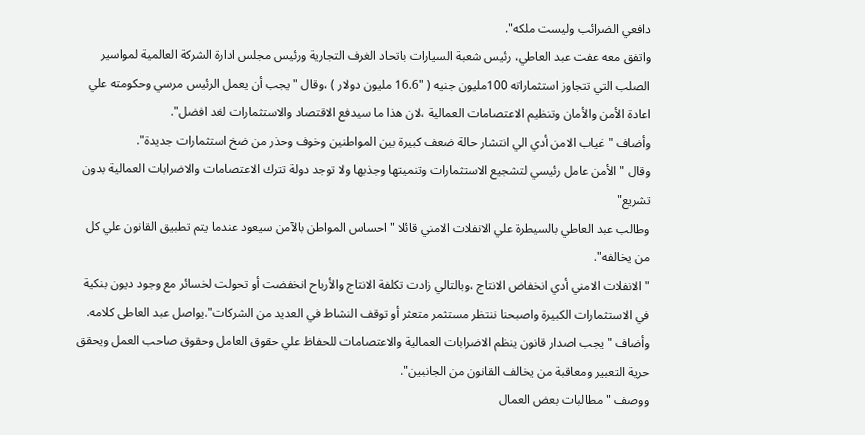دافعي الضرائب وليست ملكه".
واتفق معه عفت عبد العاطي، رئيس شعبة السيارات باتحاد الغرف التجارية ورئيس مجلس ادارة الشركة العالمية لمواسير الصلب التي تتجاوز استثماراته 100مليون جنيه ( "16.6 مليون دولار ) ،وقال " يجب أن يعمل الرئيس مرسي وحكومته علي اعادة الأمن والأمان وتنظيم الاعتصامات العمالية ،لان هذا ما سيدفع الاقتصاد والاستثمارات لغد افضل".
وأضاف " غياب الامن أدي الي انتشار حالة ضعف كبيرة بين المواطنين وخوف وحذر من ضخ استثمارات جديدة".
وقال " الأمن عامل رئيسي لتشجيع الاستثمارات وتنميتها وجذبها ولا توجد دولة تترك الاعتصامات والاضرابات العمالية بدون تشريع"
وطالب عبد العاطي بالسيطرة علي الانفلات الامني قائلا " احساس المواطن بالآمن سيعود عندما يتم تطبيق القانون علي كل من يخالفه".
" الانفلات الامني أدي انخفاض الانتاج ،وبالتالي زادت تكلفة الانتاج والأرباح انخفضت أو تحولت لخسائر مع وجود ديون بنكية في الاستثمارات الكبيرة واصبحنا ننتظر مستثمر متعثر أو توقف النشاط في العديد من الشركات".يواصل عبد العاطى كلامه.
وأضاف " يجب اصدار قانون ينظم الاضرابات العمالية والاعتصامات للحفاظ علي حقوق العامل وحقوق صاحب العمل ويحقق حرية التعبير ومعاقبة من يخالف القانون من الجانبين".
ووصف " مطالبات بعض العمال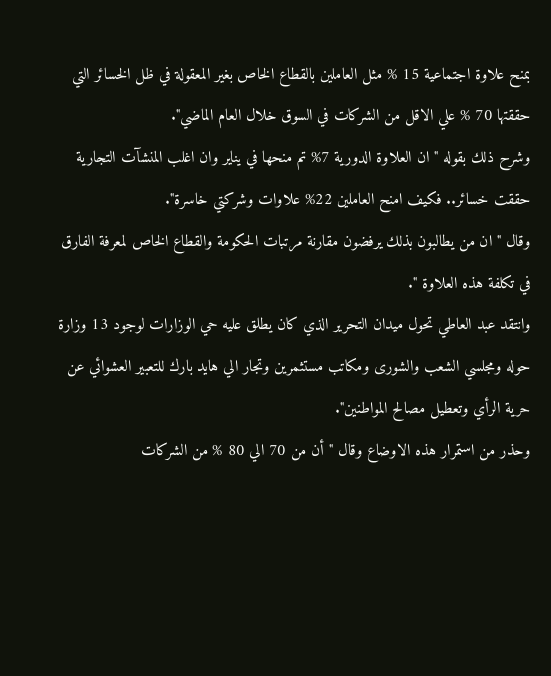بمنح علاوة اجتماعية 15 % مثل العاملين بالقطاع الخاص بغير المعقولة في ظل الخسائر التي حققتها 70 % علي الاقل من الشركات في السوق خلال العام الماضي".
وشرح ذلك بقوله " ان العلاوة الدورية 7% تم منحها في يناير وان اغلب المنشآت التجارية حققت خسائر.. فكيف امنح العاملين 22% علاوات وشركتي خاسرة".
وقال " ان من يطالبون بذلك يرفضون مقارنة مرتبات الحكومة والقطاع الخاص لمعرفة الفارق في تكلفة هذه العلاوة ".
وانتقد عبد العاطي تحول ميدان التحرير الذي كان يطلق عليه حي الوزارات لوجود 13 وزارة حوله ومجلسي الشعب والشورى ومكاتب مستثمرين وتجار الي هايد بارك للتعبير العشوائي عن حرية الرأي وتعطيل مصالح المواطنين".
وحذر من استمرار هذه الاوضاع وقال " أن من 70 الي 80 % من الشركات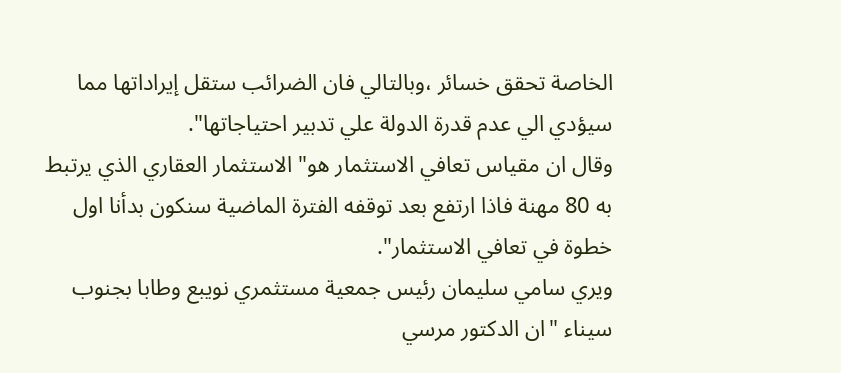الخاصة تحقق خسائر ،وبالتالي فان الضرائب ستقل إيراداتها مما سيؤدي الي عدم قدرة الدولة علي تدبير احتياجاتها".
وقال ان مقياس تعافي الاستثمار هو" الاستثمار العقاري الذي يرتبط به 80 مهنة فاذا ارتفع بعد توقفه الفترة الماضية سنكون بدأنا اول خطوة في تعافي الاستثمار".
ويري سامي سليمان رئيس جمعية مستثمري نويبع وطابا بجنوب سيناء "ان الدكتور مرسي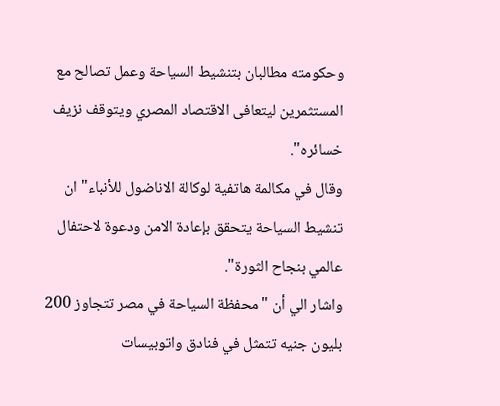وحكومته مطالبان بتنشيط السياحة وعمل تصالح مع المستثمرين ليتعافى الاقتصاد المصري ويتوقف نزيف خسائره".
وقال في مكالمة هاتفية لوكالة الاناضول للأنباء" ان تنشيط السياحة يتحقق بإعادة الامن ودعوة لاحتفال عالمي بنجاح الثورة".
واشار الي أن "محفظة السياحة في مصر تتجاوز 200 بليون جنيه تتمثل في فنادق واتوبيسات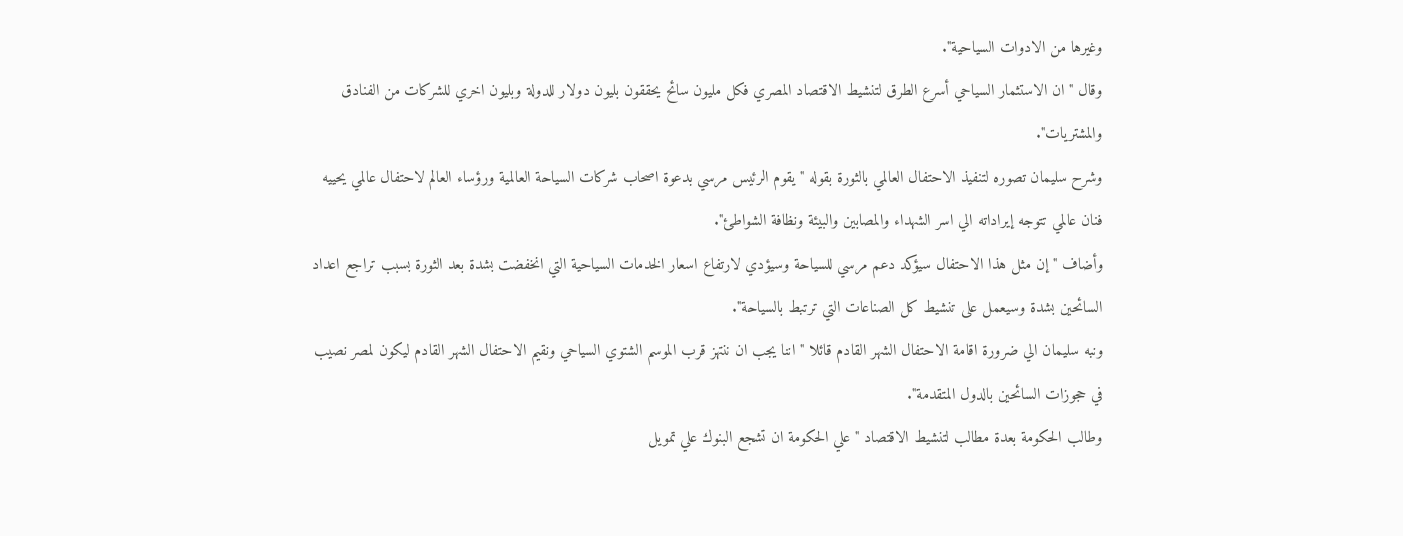وغيرها من الادوات السياحية".
وقال " ان الاستثمار السياحي أسرع الطرق لتنشيط الاقتصاد المصري فكل مليون سائح يحققون بليون دولار للدولة وبليون اخري للشركات من الفنادق والمشتريات".
وشرح سليمان تصوره لتنفيذ الاحتفال العالمي بالثورة بقوله " يقوم الرئيس مرسي بدعوة اصحاب شركات السياحة العالمية ورؤساء العالم لاحتفال عالمي يحييه فنان عالمي تتوجه إيراداته الي اسر الشهداء والمصابين والبيئة ونظافة الشواطئ".
وأضاف " إن مثل هذا الاحتفال سيؤكد دعم مرسي للسياحة وسيؤدي لارتفاع اسعار الخدمات السياحية التي انخفضت بشدة بعد الثورة بسبب تراجع اعداد السائحين بشدة وسيعمل على تنشيط كل الصناعات التي ترتبط بالسياحة".
ونبه سليمان الي ضرورة اقامة الاحتفال الشهر القادم قائلا " اننا يجب ان ننتهز قرب الموسم الشتوي السياحي ونقيم الاحتفال الشهر القادم ليكون لمصر نصيب في حجوزات السائحين بالدول المتقدمة".
وطالب الحكومة بعدة مطالب لتنشيط الاقتصاد "علي الحكومة ان تشجع البنوك علي تمويل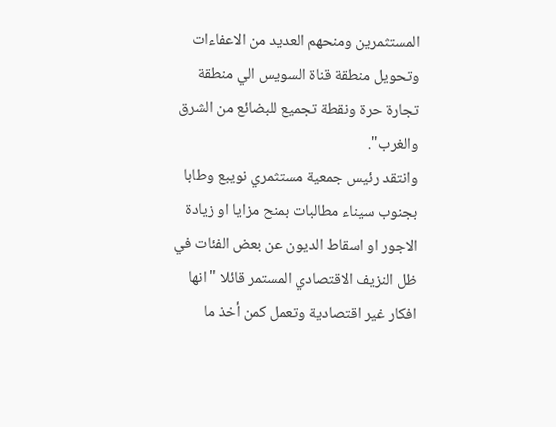المستثمرين ومنحهم العديد من الاعفاءات وتحويل منطقة قناة السويس الي منطقة تجارة حرة ونقطة تجميع للبضائع من الشرق والغرب".
وانتقد رئيس جمعية مستثمري نويبع وطابا بجنوب سيناء مطالبات بمنح مزايا او زيادة الاجور او اسقاط الديون عن بعض الفئات في ظل النزيف الاقتصادي المستمر قائلا "انها افكار غير اقتصادية وتعمل كمن أخذ ما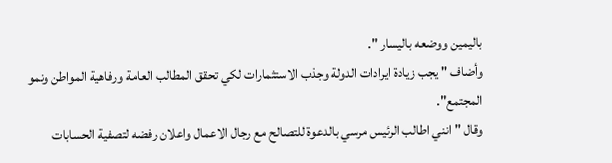باليمين ووضعه باليسار ".
وأضاف " يجب زيادة ايرادات الدولة وجذب الاستثمارات لكي تحقق المطالب العامة ورفاهية المواطن ونمو المجتمع".
وقال " انني اطالب الرئيس مرسي بالدعوة للتصالح مع رجال الاعمال واعلان رفضه لتصفية الحسابات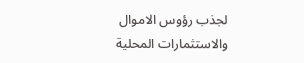لجذب رؤوس الاموال والاستثمارات المحلية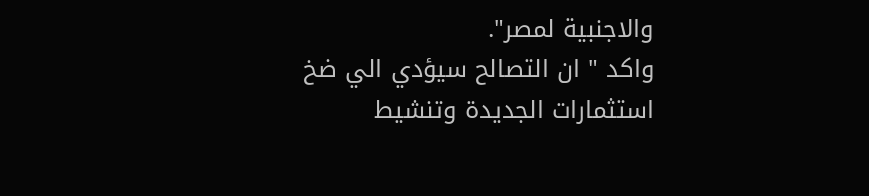والاجنبية لمصر".
واكد " ان التصالح سيؤدي الي ضخ استثمارات الجديدة وتنشيط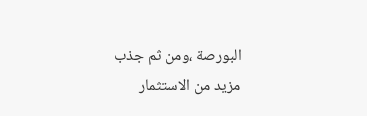البورصة ،ومن ثم جذب مزيد من الاستثمار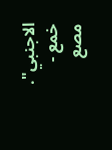الاجنبي".
خمع - مصع